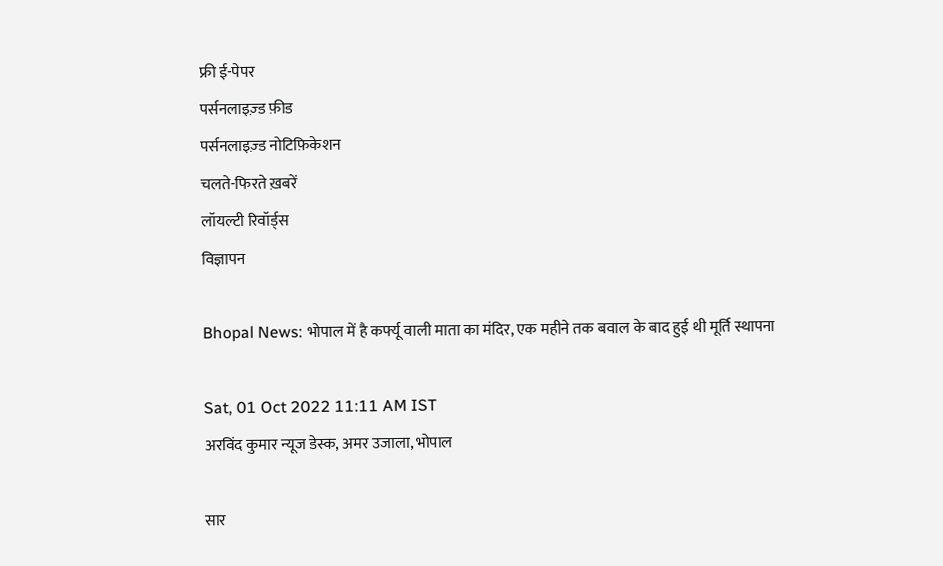फ्री ई-पेपर
पर्सनलाइज़्ड फ़ीड
पर्सनलाइज़्ड नोटिफ़िकेशन
चलते-फिरते ख़बरें
लॉयल्टी रिवॉर्ड्स
विज्ञापन

Bhopal News: भोपाल में है कर्फ्यू वाली माता का मंदिर, एक महीने तक बवाल के बाद हुई थी मूर्ति स्थापना

Sat, 01 Oct 2022 11:11 AM IST
अरविंद कुमार न्यूज डेस्क, अमर उजाला, भोपाल

सार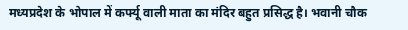मध्यप्रदेश के भोपाल में कर्फ्यू वाली माता का मंदिर बहुत प्रसिद्ध है। भवानी चौक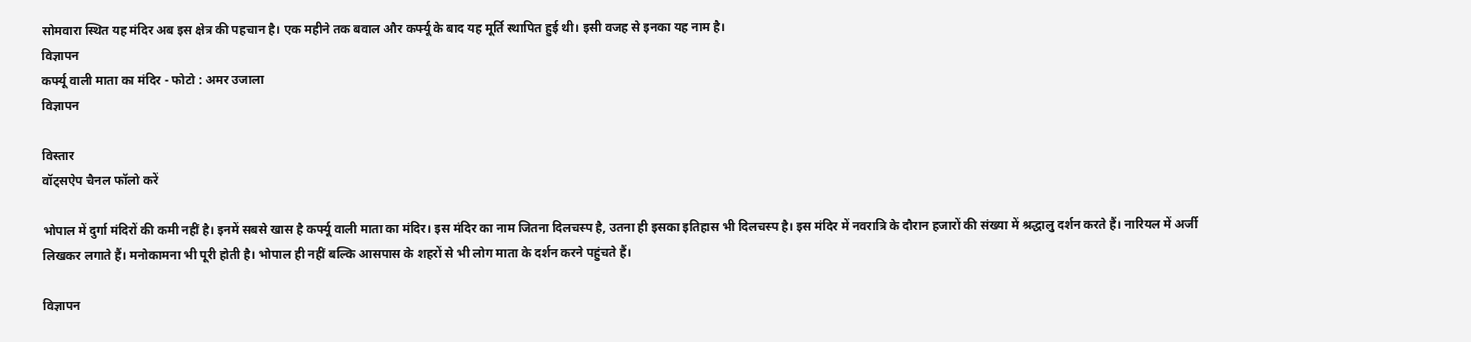सोमवारा स्थित यह मंदिर अब इस क्षेत्र की पहचान है। एक महीने तक बवाल और कर्फ्यू के बाद यह मूर्ति स्थापित हुई थी। इसी वजह से इनका यह नाम है।
विज्ञापन
कर्फ्यू वाली माता का मंदिर - फोटो : अमर उजाला
विज्ञापन

विस्तार
वॉट्सऐप चैनल फॉलो करें

भोपाल में दुर्गा मंदिरों की कमी नहीं है। इनमें सबसे खास है कर्फ्यू वाली माता का मंदिर। इस मंदिर का नाम जितना दिलचस्प है, उतना ही इसका इतिहास भी दिलचस्प है। इस मंदिर में नवरात्रि के दौरान हजारों की संख्या में श्रद्धालु दर्शन करते हैं। नारियल में अर्जी लिखकर लगाते हैं। मनोकामना भी पूरी होती है। भोपाल ही नहीं बल्कि आसपास के शहरों से भी लोग माता के दर्शन करने पहुंचते हैं।

विज्ञापन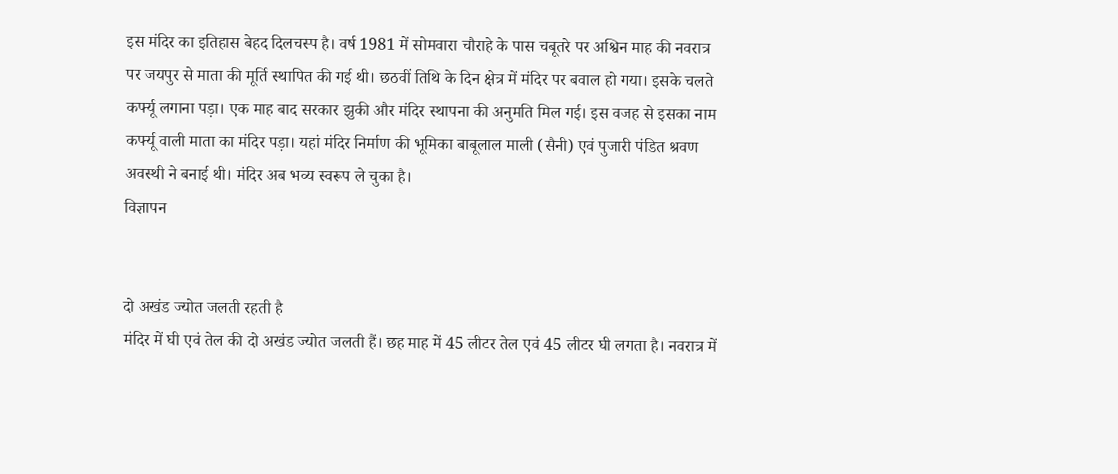इस मंदिर का इतिहास बेहद दिलचस्प है। वर्ष 1981 में सोमवारा चौराहे के पास चबूतरे पर अश्विन माह की नवरात्र पर जयपुर से माता की मूर्ति स्थापित की गई थी। छठवीं तिथि के दिन क्षेत्र में मंदिर पर बवाल हो गया। इसके चलते कर्फ्यू लगाना पड़ा। एक माह बाद सरकार झुकी और मंदिर स्थापना की अनुमति मिल गई। इस वजह से इसका नाम कर्फ्यू वाली माता का मंदिर पड़ा। यहां मंदिर निर्माण की भूमिका बाबूलाल माली (सैनी) एवं पुजारी पंडित श्रवण अवस्थी ने बनाई थी। मंदिर अब भव्य स्वरूप ले चुका है।
विज्ञापन


दो अखंड ज्योत जलती रहती है
मंदिर में घी एवं तेल की दो अखंड ज्योत जलती हैं। छह माह में 45 लीटर तेल एवं 45 लीटर घी लगता है। नवरात्र में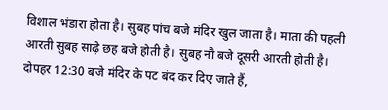विशाल भंडारा होता है। सुबह पांच बजे मंदिर खुल जाता है। माता की पहली आरती सुबह साढ़े छह बजे होती है। सुबह नौ बजे दूसरी आरती होती है। दोपहर 12:30 बजे मंदिर के पट बंद कर दिए जाते हैं,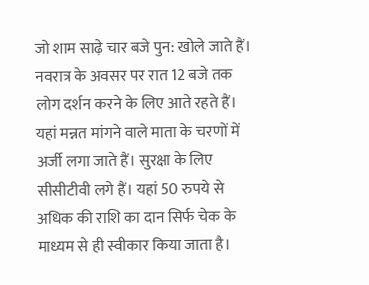जो शाम साढ़े चार बजे पुन: खोले जाते हैं। नवरात्र के अवसर पर रात 12 बजे तक लोग दर्शन करने के लिए आते रहते हैं। यहां मन्नत मांगने वाले माता के चरणों में अर्जी लगा जाते हैं। सुरक्षा के लिए सीसीटीवी लगे हैं। यहां 50 रुपये से अधिक की राशि का दान सिर्फ चेक के माध्यम से ही स्वीकार किया जाता है।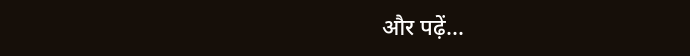और पढ़ें...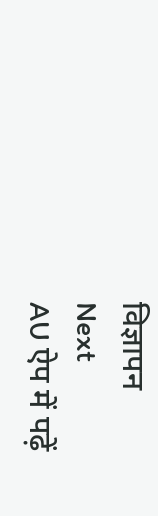विज्ञापन
Next
AU ऐप में पढ़ें